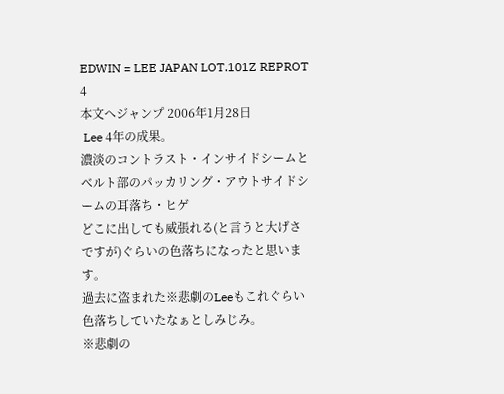EDWIN = LEE JAPAN LOT.101Z REPROT 4
本文へジャンプ 2006年1月28日
 Lee 4年の成果。
濃淡のコントラスト・インサイドシームとベルト部のパッカリング・アウトサイドシームの耳落ち・ヒゲ
どこに出しても威張れる(と言うと大げさですが)ぐらいの色落ちになったと思います。
過去に盗まれた※悲劇のLeeもこれぐらい色落ちしていたなぁとしみじみ。
※悲劇の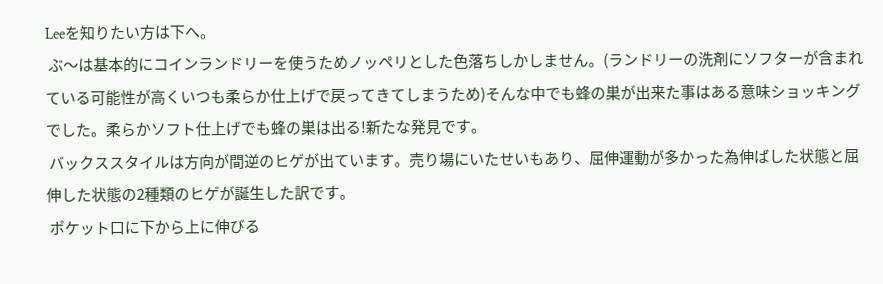Leeを知りたい方は下へ。
 ぶ〜は基本的にコインランドリーを使うためノッペリとした色落ちしかしません。(ランドリーの洗剤にソフターが含まれている可能性が高くいつも柔らか仕上げで戻ってきてしまうため)そんな中でも蜂の巣が出来た事はある意味ショッキングでした。柔らかソフト仕上げでも蜂の巣は出る!新たな発見です。
 バックススタイルは方向が間逆のヒゲが出ています。売り場にいたせいもあり、屈伸運動が多かった為伸ばした状態と屈伸した状態の2種類のヒゲが誕生した訳です。
 ポケット口に下から上に伸びる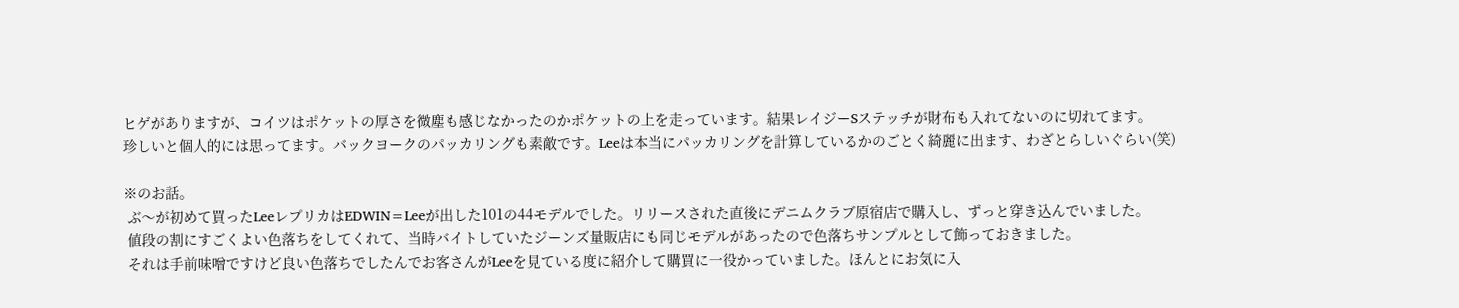ヒゲがありますが、コイツはポケットの厚さを微塵も感じなかったのかポケットの上を走っています。結果レイジーSステッチが財布も入れてないのに切れてます。
珍しいと個人的には思ってます。バックヨークのパッカリングも素敵です。Leeは本当にパッカリングを計算しているかのごとく綺麗に出ます、わざとらしいぐらい(笑)

※のお話。
 ぶ〜が初めて買ったLeeレプリカはEDWIN=Leeが出した101の44モデルでした。リリースされた直後にデニムクラブ原宿店で購入し、ずっと穿き込んでいました。
 値段の割にすごくよい色落ちをしてくれて、当時バイトしていたジーンズ量販店にも同じモデルがあったので色落ちサンプルとして飾っておきました。
 それは手前味噌ですけど良い色落ちでしたんでお客さんがLeeを見ている度に紹介して購買に一役かっていました。ほんとにお気に入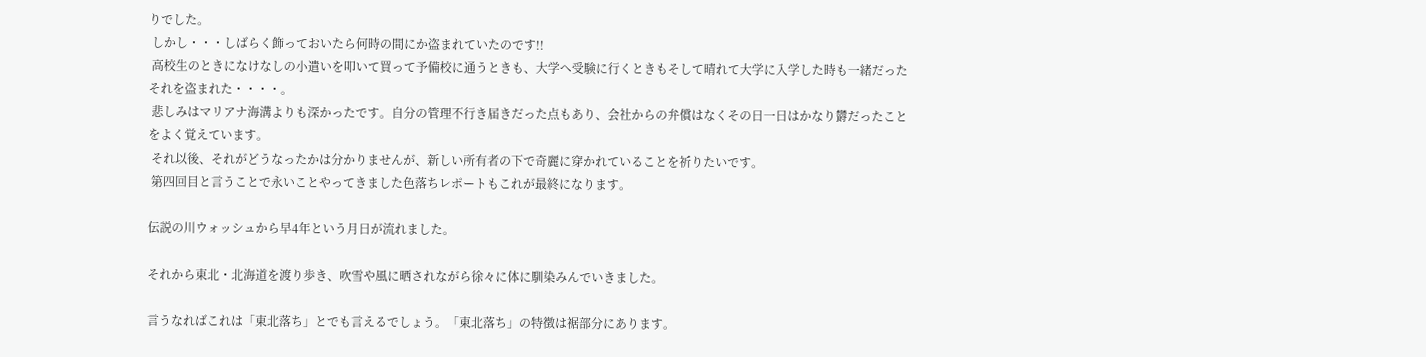りでした。
 しかし・・・しばらく飾っておいたら何時の間にか盗まれていたのです!!
 高校生のときになけなしの小遣いを叩いて買って予備校に通うときも、大学へ受験に行くときもそして晴れて大学に入学した時も一緒だったそれを盗まれた・・・・。
 悲しみはマリアナ海溝よりも深かったです。自分の管理不行き届きだった点もあり、会社からの弁償はなくその日一日はかなり欝だったことをよく覚えています。
 それ以後、それがどうなったかは分かりませんが、新しい所有者の下で奇麗に穿かれていることを祈りたいです。
 第四回目と言うことで永いことやってきました色落ちレポートもこれが最終になります。

伝説の川ウォッシュから早4年という月日が流れました。

それから東北・北海道を渡り歩き、吹雪や風に晒されながら徐々に体に馴染みんでいきました。

言うなればこれは「東北落ち」とでも言えるでしょう。「東北落ち」の特徴は裾部分にあります。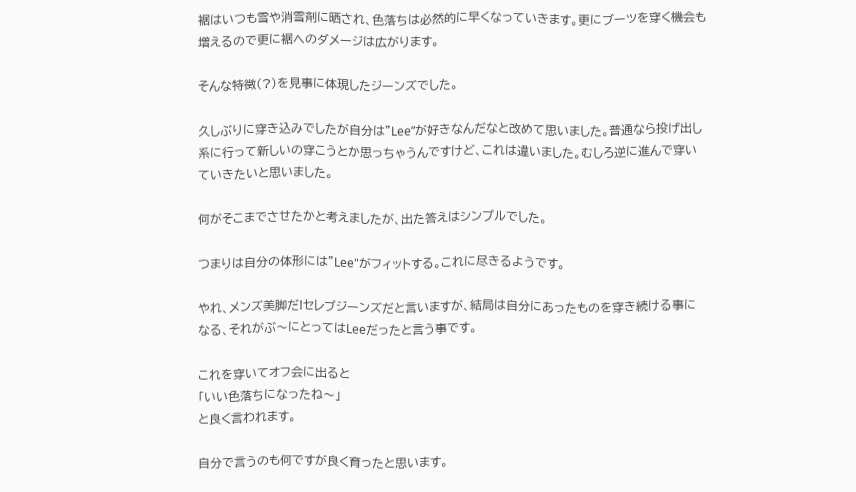裾はいつも雪や消雪剤に晒され、色落ちは必然的に早くなっていきます。更にブーツを穿く機会も増えるので更に裾へのダメージは広がります。

そんな特徴(?)を見事に体現したジーンズでした。

久しぶりに穿き込みでしたが自分は”Lee”が好きなんだなと改めて思いました。普通なら投げ出し系に行って新しいの穿こうとか思っちゃうんですけど、これは違いました。むしろ逆に進んで穿いていきたいと思いました。

何がそこまでさせたかと考えましたが、出た答えはシンプルでした。

つまりは自分の体形には"Lee"がフィットする。これに尽きるようです。

やれ、メンズ美脚だ!セレブジーンズだと言いますが、結局は自分にあったものを穿き続ける事になる、それがぶ〜にとってはLeeだったと言う事です。

これを穿いてオフ会に出ると
「いい色落ちになったね〜」
と良く言われます。

自分で言うのも何ですが良く育ったと思います。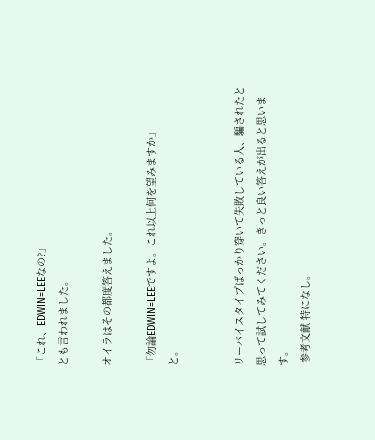「これ、EDWIN=LEEなの?」
とも言われました。

オイラはその都度答えました。

「勿論EDWIN=LEEですよ。これ以上何を望みますか」
と。


リーバイスタイプばっかり穿いて失敗している人、騙されたと思って試してみてください。きっと良い答えが出ると思います。
 参考文献 特になし。